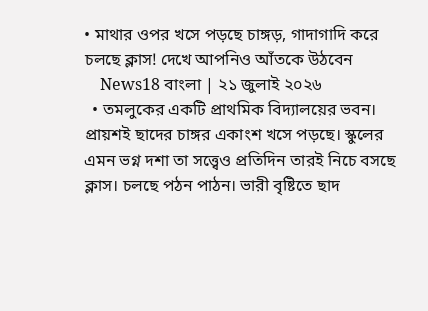• মাথার ওপর খসে পড়ছে চাঙ্গড়, গাদাগাদি করে চলছে ক্লাস! দেখে আপনিও আঁতকে উঠবেন
    News18 বাংলা | ২১ জুলাই ২০২৬
  • তমলুকের একটি প্রাথমিক বিদ্যালয়ের ভবন। প্রায়শই ছাদের চাঙ্গর একাংশ খসে পড়ছে। স্কুলের এমন ভগ্ন দশা তা সত্ত্বেও প্রতিদিন তারই নিচে বসছে ক্লাস। চলছে পঠন পাঠন। ভারী বৃষ্টিতে ছাদ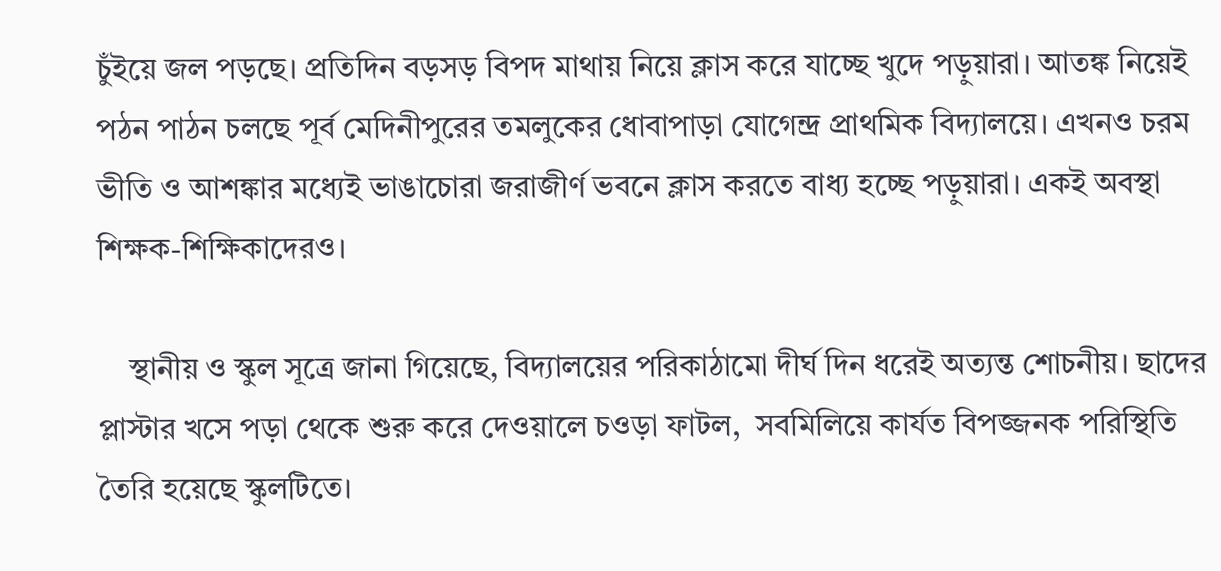চুঁইয়ে জল পড়ছে। প্রতিদিন বড়সড় বিপদ মাথায় নিয়ে ক্লাস করে যাচ্ছে খুদে পড়ুয়ারা। আতঙ্ক নিয়েই পঠন পাঠন চলছে পূর্ব মেদিনীপুরের তমলুকের ধোবাপাড়া যোগেন্দ্র প্রাথমিক বিদ্যালয়ে। এখনও চরম ভীতি ও আশঙ্কার মধ্যেই ভাঙাচোরা জরাজীর্ণ ভবনে ক্লাস করতে বাধ্য হচ্ছে পড়ুয়ারা। একই অবস্থা শিক্ষক-শিক্ষিকাদেরও।

    স্থানীয় ও স্কুল সূত্রে জানা গিয়েছে, বিদ্যালয়ের পরিকাঠামো দীর্ঘ দিন ধরেই অত্যন্ত শোচনীয়। ছাদের প্লাস্টার খসে পড়া থেকে শুরু করে দেওয়ালে চওড়া ফাটল,  সবমিলিয়ে কার্যত বিপজ্জনক পরিস্থিতি তৈরি হয়েছে স্কুলটিতে।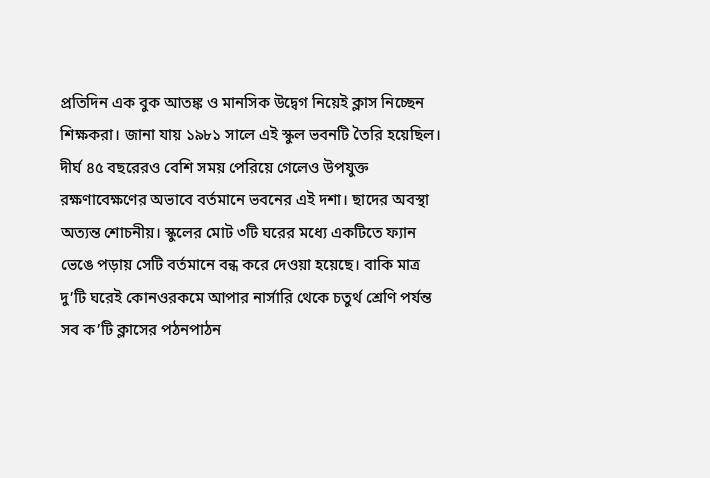প্রতিদিন এক বুক আতঙ্ক ও মানসিক উদ্বেগ নিয়েই ক্লাস নিচ্ছেন শিক্ষকরা। জানা যায় ১৯৮১ সালে এই স্কুল ভবনটি তৈরি হয়েছিল। দীর্ঘ ৪৫ বছরেরও বেশি সময় পেরিয়ে গেলেও উপযুক্ত রক্ষণাবেক্ষণের অভাবে বর্তমানে ভবনের এই দশা। ছাদের অবস্থা অত্যন্ত শোচনীয়। স্কুলের মোট ৩টি ঘরের মধ্যে একটিতে ফ্যান ভেঙে পড়ায় সেটি বর্তমানে বন্ধ করে দেওয়া হয়েছে। বাকি মাত্র দু’টি ঘরেই কোনওরকমে আপার নার্সারি থেকে চতুর্থ শ্রেণি পর্যন্ত সব ক’টি ক্লাসের পঠনপাঠন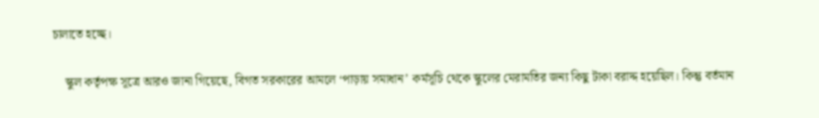চালাতে হচ্ছে।

    স্কুল কর্তৃপক্ষ সূত্রে আরও জানা গিয়েছে, বিগত সরকারের আমলে ‘পাড়ায় সমাধান’ কর্মসূচি থেকে স্কুলের মেরামতির জন্য কিছু টাকা বরাদ্দ হয়েছিল। কিন্তু বর্তমান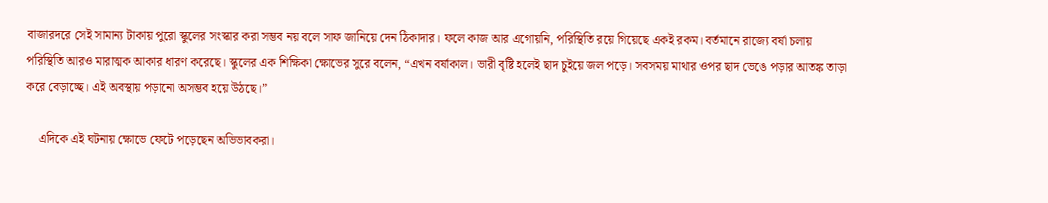বাজারদরে সেই সামান্য টাকায় পুরো স্কুলের সংস্কার করা সম্ভব নয় বলে সাফ জানিয়ে দেন ঠিকাদার। ফলে কাজ আর এগোয়নি, পরিস্থিতি রয়ে গিয়েছে একই রকম। বর্তমানে রাজ্যে বর্ষা চলায় পরিস্থিতি আরও মারাত্মক আকার ধারণ করেছে। স্কুলের এক শিক্ষিকা ক্ষোভের সুরে বলেন, “এখন বর্ষাকাল। ভারী বৃষ্টি হলেই ছাদ চুইয়ে জল পড়ে। সবসময় মাথার ওপর ছাদ ভেঙে পড়ার আতঙ্ক তাড়া করে বেড়াচ্ছে। এই অবস্থায় পড়ানো অসম্ভব হয়ে উঠছে।”

    এদিকে এই ঘটনায় ক্ষোভে ফেটে পড়েছেন অভিভাবকরা।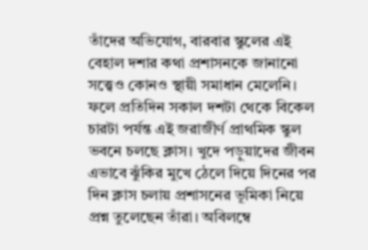তাঁদের অভিযোগ, বারবার স্কুলের এই বেহাল দশার কথা প্রশাসনকে জানানো সত্ত্বেও কোনও স্থায়ী সমাধান মেলেনি। ফলে প্রতিদিন সকাল দশটা থেকে বিকেল চারটা পর্যন্ত এই জরাজীর্ণ প্রাথমিক স্কুল ভবনে চলছে ক্লাস। খুদে পড়ুয়াদের জীবন এভাবে ঝুঁকির মুখে ঠেলে দিয়ে দিনের পর দিন ক্লাস চলায় প্রশাসনের ভূমিকা নিয়ে প্রশ্ন তুলেছেন তাঁরা। অবিলম্বে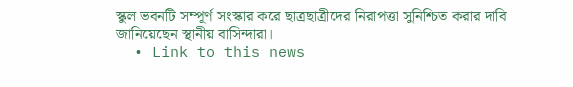স্কুল ভবনটি সম্পূর্ণ সংস্কার করে ছাত্রছাত্রীদের নিরাপত্তা সুনিশ্চিত করার দাবি জানিয়েছেন স্থানীয় বাসিন্দারা।
  • Link to this news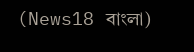(News18 বাংলা)